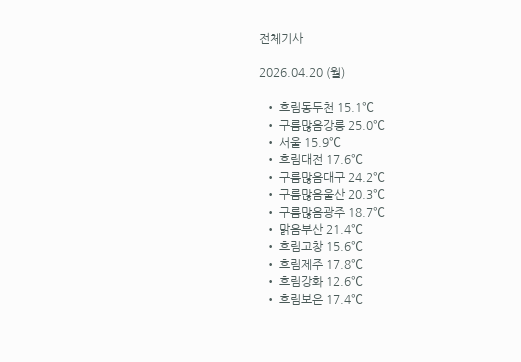전체기사

2026.04.20 (월)

  • 흐림동두천 15.1℃
  • 구름많음강릉 25.0℃
  • 서울 15.9℃
  • 흐림대전 17.6℃
  • 구름많음대구 24.2℃
  • 구름많음울산 20.3℃
  • 구름많음광주 18.7℃
  • 맑음부산 21.4℃
  • 흐림고창 15.6℃
  • 흐림제주 17.8℃
  • 흐림강화 12.6℃
  • 흐림보은 17.4℃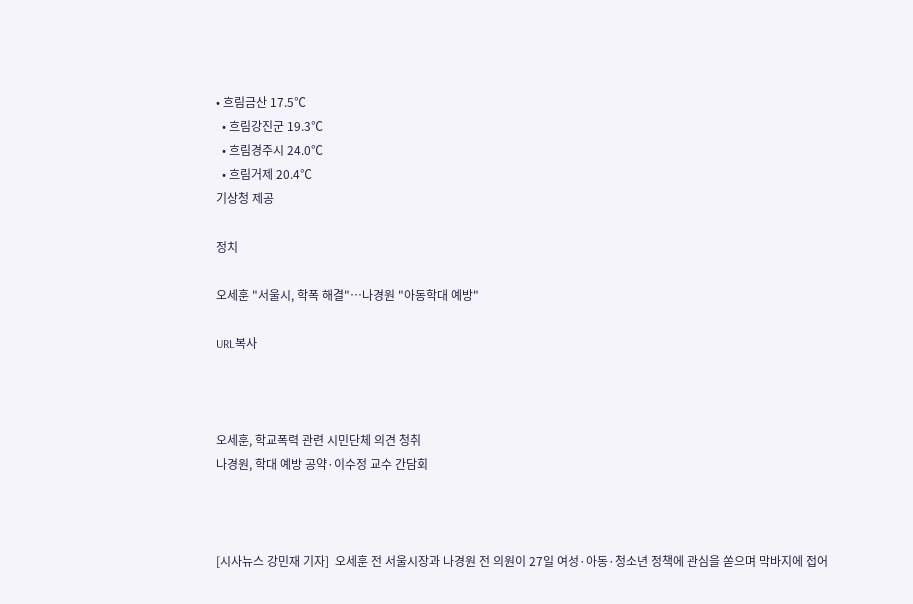• 흐림금산 17.5℃
  • 흐림강진군 19.3℃
  • 흐림경주시 24.0℃
  • 흐림거제 20.4℃
기상청 제공

정치

오세훈 "서울시, 학폭 해결"…나경원 "아동학대 예방"

URL복사



오세훈, 학교폭력 관련 시민단체 의견 청취
나경원, 학대 예방 공약·이수정 교수 간담회



[시사뉴스 강민재 기자]  오세훈 전 서울시장과 나경원 전 의원이 27일 여성·아동·청소년 정책에 관심을 쏟으며 막바지에 접어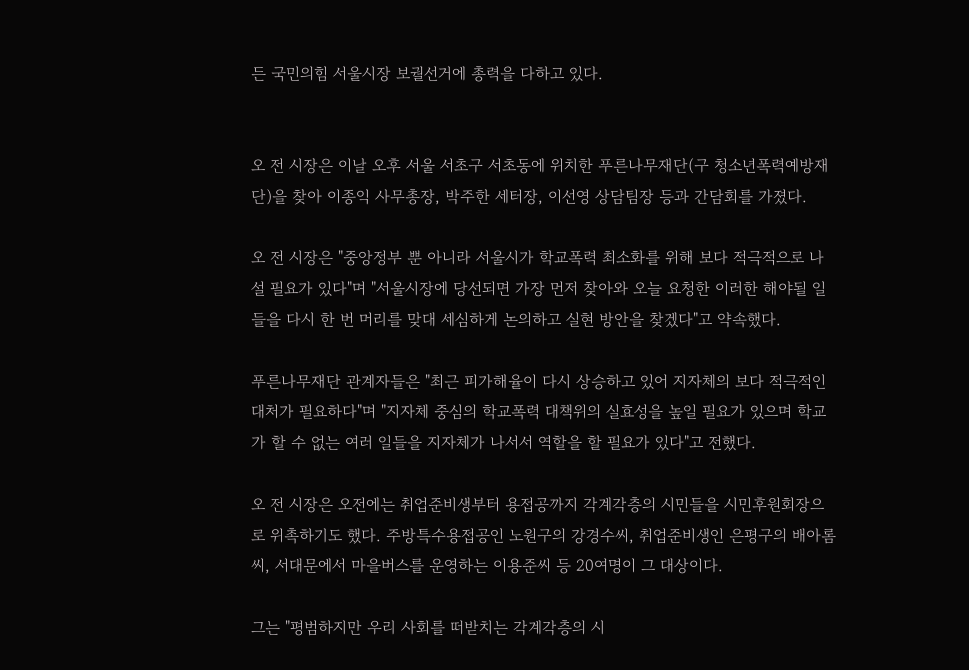든 국민의힘 서울시장 보궐선거에 총력을 다하고 있다.


오 전 시장은 이날 오후 서울 서초구 서초동에 위치한 푸른나무재단(구 청소년폭력예방재단)을 찾아 이종익 사무총장, 박주한 세터장, 이선영 상담팀장 등과 간담회를 가졌다.

오 전 시장은 "중앙정부 뿐 아니라 서울시가 학교폭력 최소화를 위해 보다 적극적으로 나설 필요가 있다"며 "서울시장에 당선되면 가장 먼저 찾아와 오늘 요청한 이러한 해야될 일들을 다시 한 번 머리를 맞대 세심하게 논의하고 실현 방안을 찾겠다"고 약속했다.

푸른나무재단 관계자들은 "최근 피가해율이 다시 상승하고 있어 지자체의 보다 적극적인 대처가 필요하다"며 "지자체 중심의 학교폭력 대책위의 실효성을 높일 필요가 있으며 학교가 할 수 없는 여러 일들을 지자체가 나서서 역할을 할 필요가 있다"고 전했다.

오 전 시장은 오전에는 취업준비생부터 용접공까지 각계각층의 시민들을 시민후원회장으로 위촉하기도 했다. 주방특수용접공인 노원구의 강경수씨, 취업준비생인 은평구의 배아롬씨, 서대문에서 마을버스를 운영하는 이용준씨 등 20여명이 그 대상이다.

그는 "평범하지만 우리 사회를 떠받치는 각계각층의 시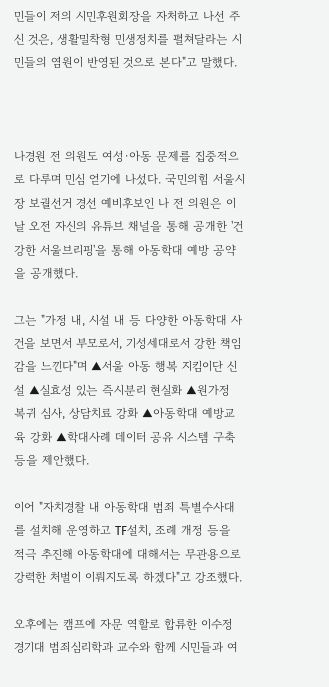민들이 저의 시민후원회장을 자처하고 나선 주신 것은, 생활밀착형 민생정치를 펼쳐달라는 시민들의 염원이 반영된 것으로 본다"고 말했다.



나경원 전 의원도 여성·아동 문제를 집중적으로 다루며 민심 얻기에 나섰다. 국민의힘 서울시장 보궐선거 경선 예비후보인 나 전 의원은 이날 오전 자신의 유튜브 채널을 통해 공개한 '건강한 서울브리핑'을 통해 아동학대 예방 공약을 공개했다.

그는 "가정 내, 시설 내 등 다양한 아동학대 사건을 보면서 부모로서, 기성세대로서 강한 책임감을 느낀다"며 ▲서울 아동 행복 지킴이단 신설 ▲실효성 있는 즉시분리 현실화 ▲원가정 복귀 심사, 상담치료 강화 ▲아동학대 예방교육 강화 ▲학대사례 데이터 공유 시스템 구축 등을 제안했다.

이어 "자치경찰 내 아동학대 범죄 특별수사대를 설치해 운영하고 TF설치, 조례 개정 등을 적극 추진해 아동학대에 대해서는 무관용으로 강력한 처벌이 이뤄지도록 하겠다"고 강조했다.

오후에는 캠프에 자문 역할로 합류한 이수정 경기대 범죄심리학과 교수와 함께 시민들과 여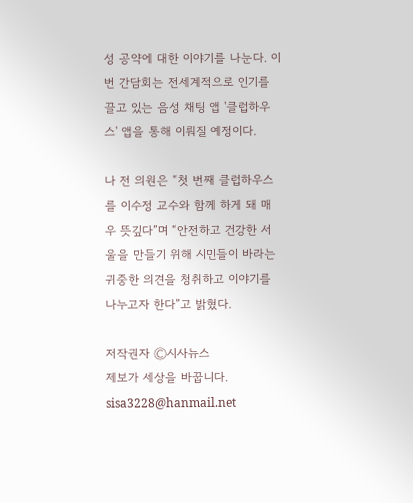성 공약에 대한 이야기를 나눈다. 이번 간담회는 전세계적으로 인기를 끌고 있는 음성 채팅 앱 '클럽하우스' 앱을 통해 이뤄질 예정이다.

나 전 의원은 “첫 번째 클럽하우스를 이수정 교수와 함께 하게 돼 매우 뜻깊다”며 “안전하고 건강한 서울을 만들기 위해 시민들이 바라는 귀중한 의견을 청취하고 이야기를 나누고자 한다”고 밝혔다.

저작권자 Ⓒ시사뉴스
제보가 세상을 바꿉니다.
sisa3228@hanmail.net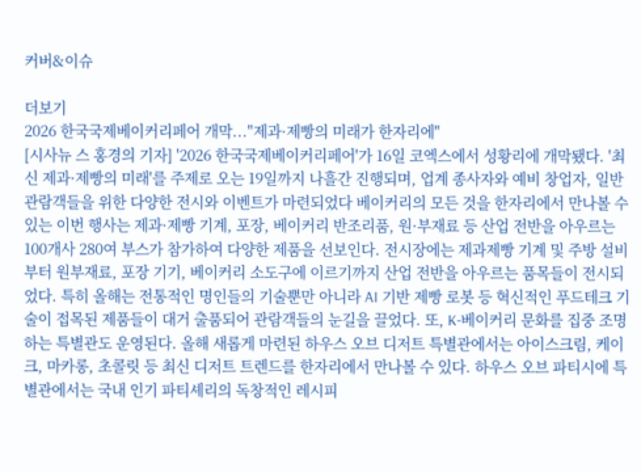커버&이슈

더보기
2026 한국국제베이커리페어 개막..."제과·제빵의 미래가 한자리에"
[시사뉴 스 홍경의 기자] '2026 한국국제베이커리페어'가 16일 코엑스에서 성황리에 개막됐다. '최신 제과·제빵의 미래'를 주제로 오는 19일까지 나흘간 진행되며, 업계 종사자와 예비 창업자, 일반 관람객들을 위한 다양한 전시와 이벤트가 마련되었다 베이커리의 모든 것을 한자리에서 만나볼 수 있는 이번 행사는 제과·제빵 기계, 포장, 베이커리 반조리품, 원·부재료 등 산업 전반을 아우르는 100개사 280여 부스가 참가하여 다양한 제품을 선보인다. 전시장에는 제과제빵 기계 및 주방 설비부터 원부재료, 포장 기기, 베이커리 소도구에 이르기까지 산업 전반을 아우르는 품목들이 전시되었다. 특히 올해는 전통적인 명인들의 기술뿐만 아니라 AI 기반 제빵 로봇 등 혁신적인 푸드테크 기술이 접목된 제품들이 대거 출품되어 관람객들의 눈길을 끌었다. 또, K-베이커리 문화를 집중 조명하는 특별관도 운영된다. 올해 새롭게 마련된 하우스 오브 디저트 특별관에서는 아이스크림, 케이크, 마카롱, 초콜릿 등 최신 디저트 트렌드를 한자리에서 만나볼 수 있다. 하우스 오브 파티시에 특별관에서는 국내 인기 파티셰리의 독창적인 레시피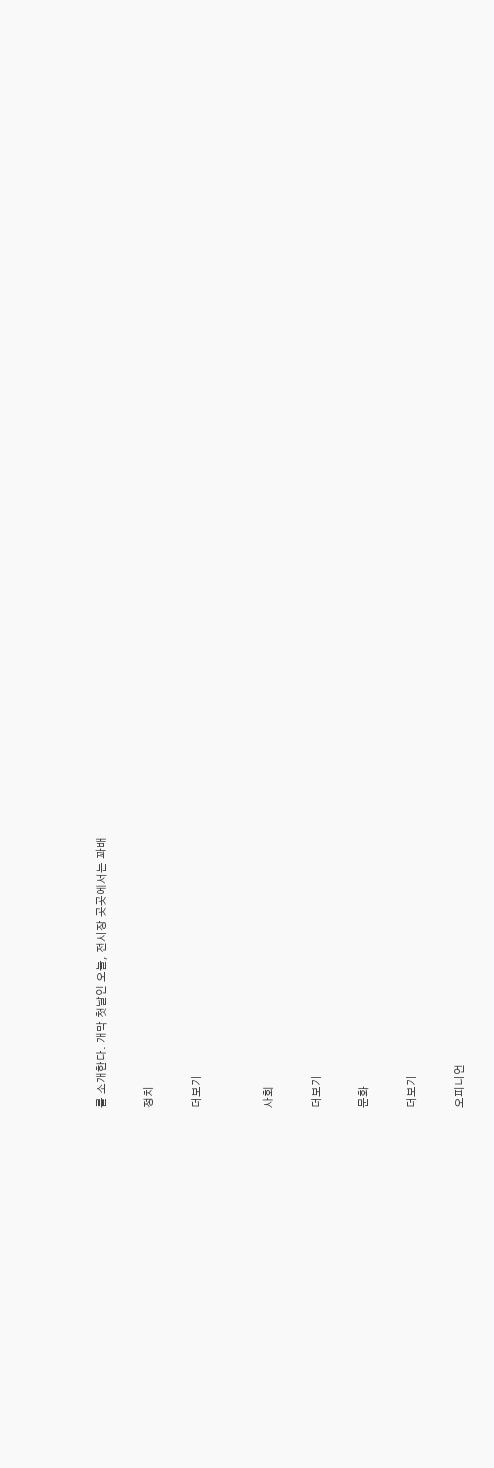를 소개한다. 개막 첫날인 오늘, 전시장 곳곳에서는 꽈배

정치

더보기


사회

더보기

문화

더보기

오피니언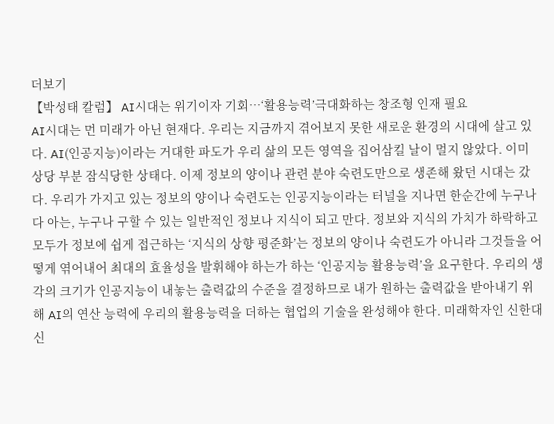더보기
【박성태 칼럼】 AI시대는 위기이자 기회…‘활용능력’극대화하는 창조형 인재 필요
AI시대는 먼 미래가 아닌 현재다. 우리는 지금까지 겪어보지 못한 새로운 환경의 시대에 살고 있다. AI(인공지능)이라는 거대한 파도가 우리 삶의 모든 영역을 집어삼킬 날이 멀지 않았다. 이미 상당 부분 잠식당한 상태다. 이제 정보의 양이나 관련 분야 숙련도만으로 생존해 왔던 시대는 갔다. 우리가 가지고 있는 정보의 양이나 숙련도는 인공지능이라는 터널을 지나면 한순간에 누구나 다 아는, 누구나 구할 수 있는 일반적인 정보나 지식이 되고 만다. 정보와 지식의 가치가 하락하고 모두가 정보에 쉽게 접근하는 ‘지식의 상향 평준화’는 정보의 양이나 숙련도가 아니라 그것들을 어떻게 엮어내어 최대의 효율성을 발휘해야 하는가 하는 ‘인공지능 활용능력’을 요구한다. 우리의 생각의 크기가 인공지능이 내놓는 출력값의 수준을 결정하므로 내가 원하는 출력값을 받아내기 위해 AI의 연산 능력에 우리의 활용능력을 더하는 협업의 기술을 완성해야 한다. 미래학자인 신한대 신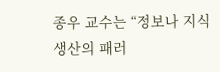종우 교수는 “정보나 지식 생산의 패러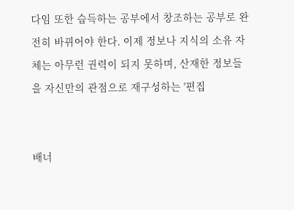다임 또한 습득하는 공부에서 창조하는 공부로 완전히 바뀌어야 한다. 이제 정보나 지식의 소유 자체는 아무런 권력이 되지 못하며, 산재한 정보들을 자신만의 관점으로 재구성하는 '편집


배너